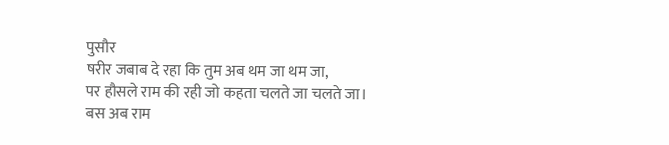पुसौर
षरीर जबाब दे रहा कि तुम अब थम जा थम जा,
पर हौसले राम की रही जो कहता चलते जा चलते जा।
बस अब राम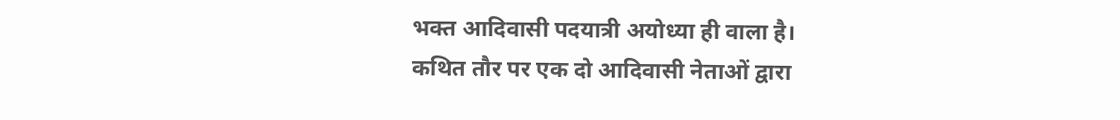भक्त आदिवासी पदयात्री अयोध्या ही वाला है।
कथित तौर पर एक दो आदिवासी नेताओं द्वारा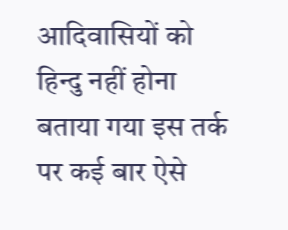आदिवासियों को हिन्दु नहीं होना बताया गया इस तर्क पर कई बार ऐसे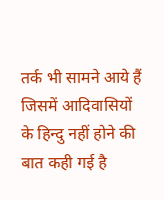तर्क भी सामने आये हैं जिसमें आदिवासियों के हिन्दु नहीं होने की बात कही गई है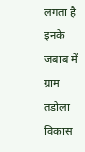लगता है इनके जबाब में ग्राम तडोला विकास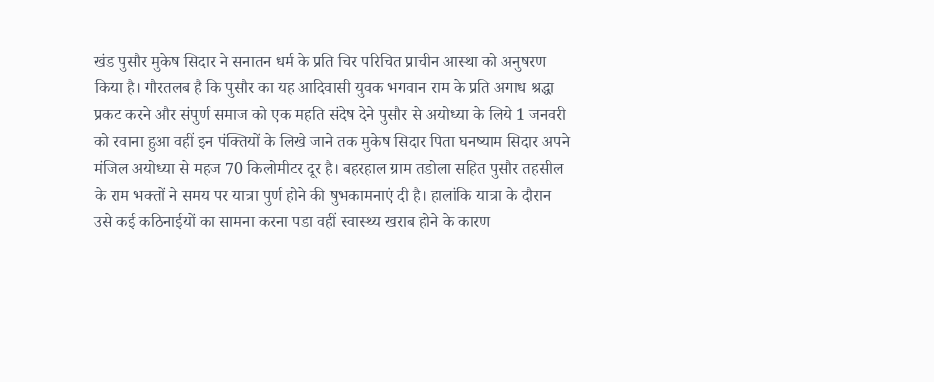खंड पुसौर मुकेष सिदार ने सनातन धर्म के प्रति चिर परिचित प्राचीन आस्था को अनुषरण किया है। गौरतलब है कि पुसौर का यह आदिवासी युवक भगवान राम के प्रति अगाध श्रद्धा प्रकट करने और संपुर्ण समाज को एक महति संदेष देने पुसौर से अयोध्या के लिये 1 जनवरी को रवाना हुआ वहीं इन पंक्तियों के लिखे जाने तक मुकेष सिदार पिता घनष्याम सिदार अपने मंजिल अयोध्या से महज 70 किलोमीटर दूर है। बहरहाल ग्राम तडोला सहित पुसौर तहसील के राम भक्तों ने समय पर यात्रा पुर्ण होने की षुभकामनाएं दी है। हालांकि यात्रा के दौरान उसे कई कठिनाईयों का सामना करना पडा वहीं स्वास्थ्य खराब होने के कारण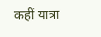कहीं यात्रा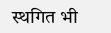स्थगित भी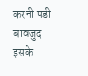करनी पडी बावजुद इसके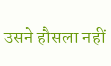उसने हौसला नहीं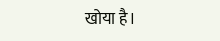खोया है।